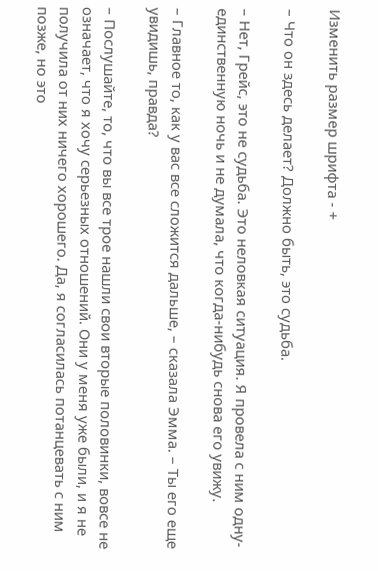Изменить размер шрифта - +

– Что он здесь делает? Должно быть, это судьба.

– Нет, Грейс, это не судьба. Это неловкая ситуация. Я провела с ним одну-единственную ночь и не думала, что когда-нибудь снова его увижу.

– Главное то, как у вас все сложится дальше, – сказала Эмма. – Ты его еще увидишь, правда?

– Послушайте, то, что вы все трое нашли свои вторые половинки, вовсе не означает, что я хочу серьезных отношений. Они у меня уже были, и я не получила от них ничего хорошего. Да, я согласилась потанцевать с ним позже, но это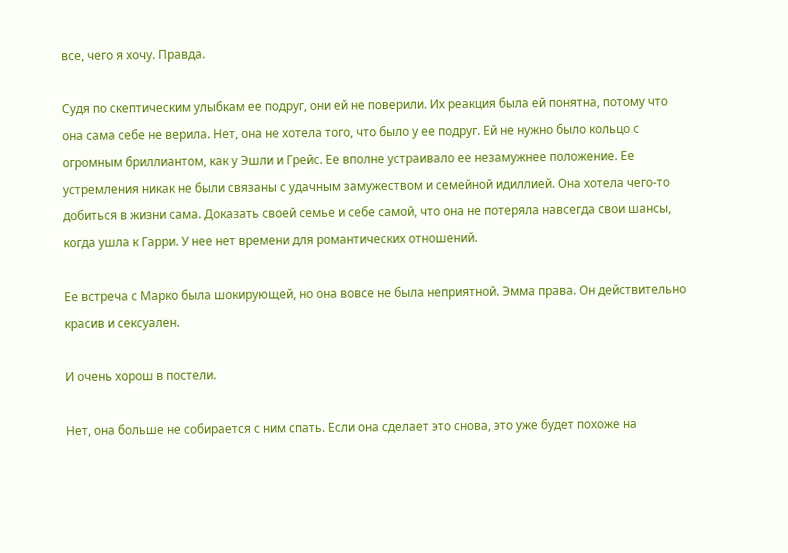все, чего я хочу. Правда.

Судя по скептическим улыбкам ее подруг, они ей не поверили. Их реакция была ей понятна, потому что она сама себе не верила. Нет, она не хотела того, что было у ее подруг. Ей не нужно было кольцо с огромным бриллиантом, как у Эшли и Грейс. Ее вполне устраивало ее незамужнее положение. Ее устремления никак не были связаны с удачным замужеством и семейной идиллией. Она хотела чего-то добиться в жизни сама. Доказать своей семье и себе самой, что она не потеряла навсегда свои шансы, когда ушла к Гарри. У нее нет времени для романтических отношений.

Ее встреча с Марко была шокирующей, но она вовсе не была неприятной. Эмма права. Он действительно красив и сексуален.

И очень хорош в постели.

Нет, она больше не собирается с ним спать. Если она сделает это снова, это уже будет похоже на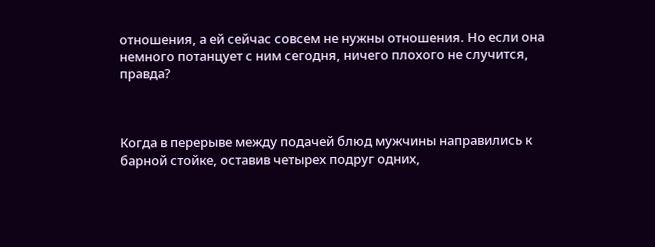отношения, а ей сейчас совсем не нужны отношения. Но если она немного потанцует с ним сегодня, ничего плохого не случится, правда?



Когда в перерыве между подачей блюд мужчины направились к барной стойке, оставив четырех подруг одних,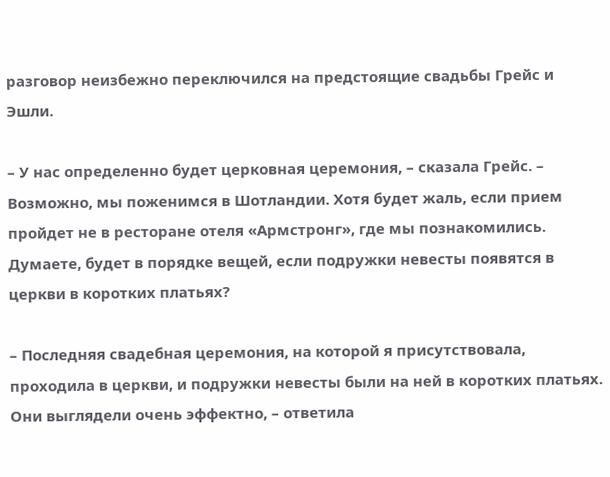разговор неизбежно переключился на предстоящие свадьбы Грейс и Эшли.

– У нас определенно будет церковная церемония, – сказала Грейс. – Возможно, мы поженимся в Шотландии. Хотя будет жаль, если прием пройдет не в ресторане отеля «Армстронг», где мы познакомились. Думаете, будет в порядке вещей, если подружки невесты появятся в церкви в коротких платьях?

– Последняя свадебная церемония, на которой я присутствовала, проходила в церкви, и подружки невесты были на ней в коротких платьях. Они выглядели очень эффектно, – ответила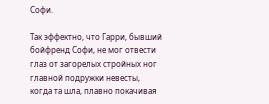Софи.

Так эффектно, что Гарри, бывший бойфренд Софи, не мог отвести глаз от загорелых стройных ног главной подружки невесты, когда та шла, плавно покачивая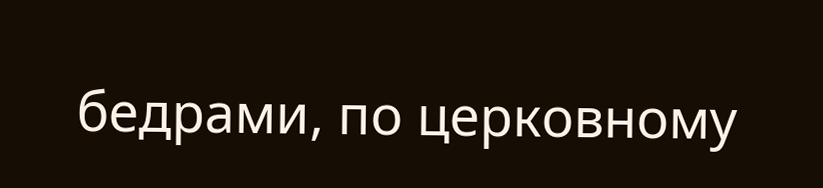бедрами, по церковному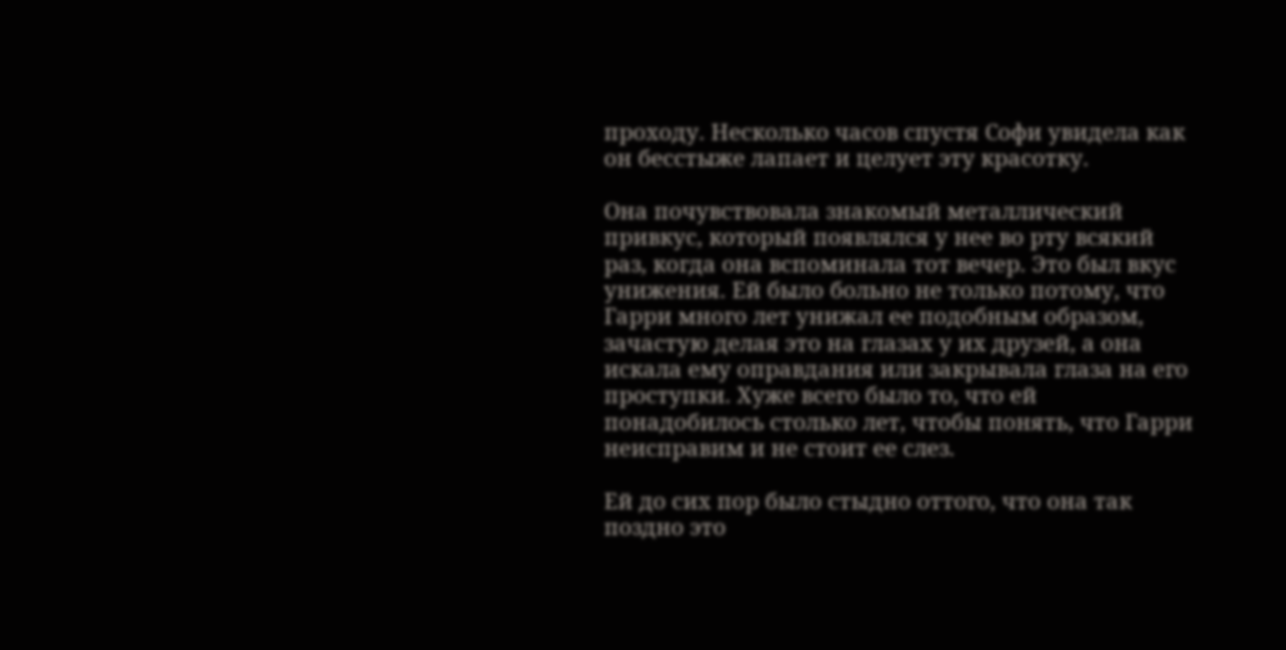проходу. Несколько часов спустя Софи увидела как он бесстыже лапает и целует эту красотку.

Она почувствовала знакомый металлический привкус, который появлялся у нее во рту всякий раз, когда она вспоминала тот вечер. Это был вкус унижения. Ей было больно не только потому, что Гарри много лет унижал ее подобным образом, зачастую делая это на глазах у их друзей, а она искала ему оправдания или закрывала глаза на его проступки. Хуже всего было то, что ей понадобилось столько лет, чтобы понять, что Гарри неисправим и не стоит ее слез.

Ей до сих пор было стыдно оттого, что она так поздно это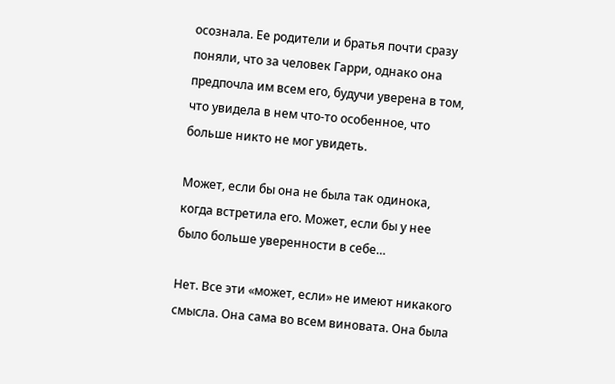осознала. Ее родители и братья почти сразу поняли, что за человек Гарри, однако она предпочла им всем его, будучи уверена в том, что увидела в нем что-то особенное, что больше никто не мог увидеть.

Может, если бы она не была так одинока, когда встретила его. Может, если бы у нее было больше уверенности в себе…

Нет. Все эти «может, если» не имеют никакого смысла. Она сама во всем виновата. Она была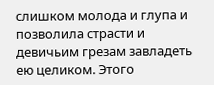слишком молода и глупа и позволила страсти и девичьим грезам завладеть ею целиком. Этого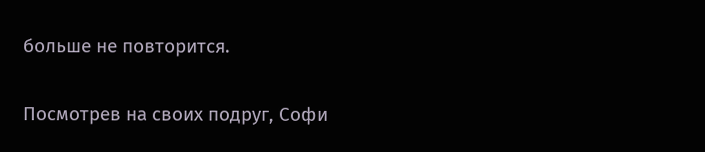больше не повторится.

Посмотрев на своих подруг, Софи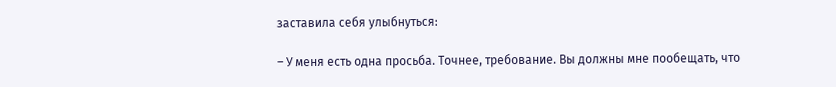заставила себя улыбнуться:

– У меня есть одна просьба. Точнее, требование. Вы должны мне пообещать, что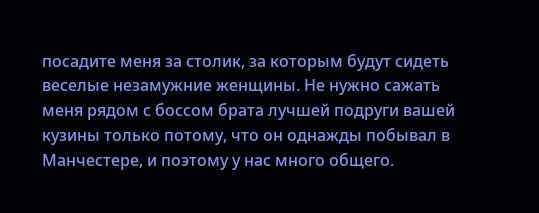посадите меня за столик, за которым будут сидеть веселые незамужние женщины. Не нужно сажать меня рядом с боссом брата лучшей подруги вашей кузины только потому, что он однажды побывал в Манчестере, и поэтому у нас много общего.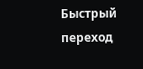Быстрый переход